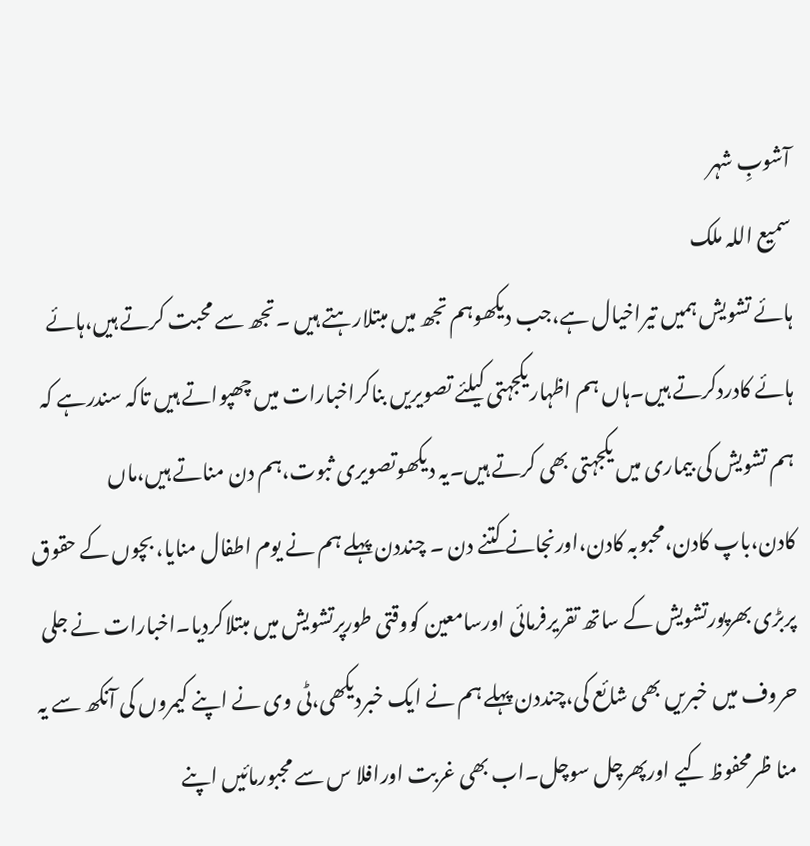آشوبِ شہر
سمیع اللہ ملک
ہائے تشویش ہمیں تیراخیال ہے،جب دیکھوہم تجھ میں مبتلارہتے ہیں ۔تجھ سے محبت کرتے ہیں،ہائے ہائے کادردکرتے ہیں۔ہاں ہم اظہاریکجہتی کیلئے تصویریں بناکراخبارات میں چھپواتے ہیں تاکہ سندرہے کہ ہم تشویش کی بیماری میں یکجہتی بھی کرتے ہیں۔یہ دیکھوتصویری ثبوت،ہم دن مناتے ہیں،ماں کادن،باپ کادن،محبوبہ کادن،اورنجانے کتنے دن ۔ چنددن پہلے ہم نے یوم اطفال منایا، بچوں کے حقوق پربڑی بھرپورتشویش کے ساتھ تقریرفرمائی اورسامعین کووقتی طورپرتشویش میں مبتلاکردیا۔اخبارات نے جلی حروف میں خبریں بھی شائع کی،چنددن پہلے ہم نے ایک خبردیکھی،ٹی وی نے اپنے کیمروں کی آنکھ سے یہ منا ظرمحفوظ کیے اورپھرچل سوچل۔اب بھی غربت اورافلا س سے مجبورمائیں اپنے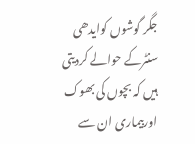جگر گوشوں کوایدھی سنٹرکے حوالے کردیتی ہیں کہ بچوں کی بھوک اوربیماری ان سے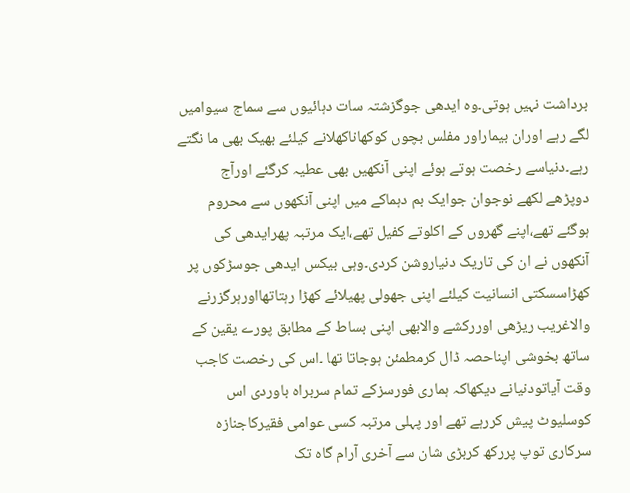برداشت نہیں ہوتی۔وہ ایدھی جوگزشتہ سات دہائیوں سے سماج سیوامیں لگے رہے اوران بیماراور مفلس بچوں کوکھاناکھلانے کیلئے بھیک بھی ما نگتے رہے۔دنیاسے رخصت ہوتے ہوئے اپنی آنکھیں بھی عطیہ کرگئے اورآج دوپڑھے لکھے نوجوان جوایک بم دہماکے میں اپنی آنکھوں سے محروم ہوگئے تھے،اپنے گھروں کے اکلوتے کفیل تھے،ایک مرتبہ پھرایدھی کی آنکھوں نے ان کی تاریک دنیاروشن کردی۔وہی بیکس ایدھی جوسڑکوں پر کھڑاسسکتی انسانیت کیلئے اپنی جھولی پھیلائے کھڑا رہتاتھااورہرگزرنے والاغریب ریڑھی اوررکشے والابھی اپنی بساط کے مطابق پورے یقین کے ساتھ بخوشی اپناحصہ ڈال کرمطمئن ہوجاتا تھا ۔اس کی رخصت کاجب وقت آیاتودنیانے دیکھاکہ ہماری فورسزکے تمام سربراہ باوردی اس کوسلیوٹ پیش کررہے تھے اور پہلی مرتبہ کسی عوامی فقیرکاجنازہ سرکاری توپ پررکھ کربڑی شان سے آخری آرام گاہ تک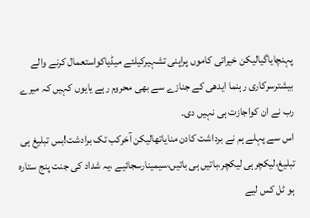پہنچایاگیالیکن خیراتی کاموں پراپنی تشہیرکیلئے میڈیاکواستعمال کرنے والے بیشترسرکاری رہنما ایدھی کے جنازے سے بھی محروم رہے یایوں کہیں کہ میرے رب نے ان کواجازت ہی نہیں دی۔
اس سے پہلے ہم نے برداشت کادن منایاتھالیکن آخرکب تک برادشت!بس تبلیغ ہی تبلیغ،لیکچرہی لیکچر،باتیں ہی باتیں،سیمینارسجائیے ،یہ شداد کی جنت پنج ستارہ ہو ٹل کس لیے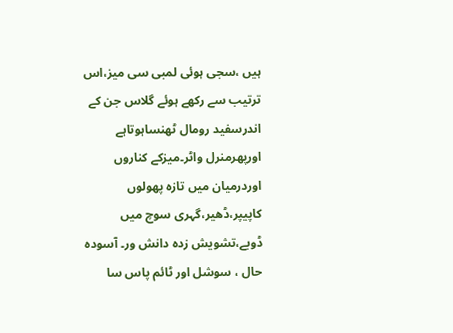ہیں ،سجی ہوئی لمبی سی میز،اس ترتیب سے رکھے ہوئے گلاس جن کے اندرسفید رومال ٹھنساہوتاہے اورپھرمنرل واٹر۔میزکے کناروں اوردرمیان میں تازہ پھولوں کاپیپر،ڈھیر،گہری سوچ میں ڈوبے،تشویش زدہ دانش ور۔ آسودہ حال ، سوشل اور ٹائم پاس سا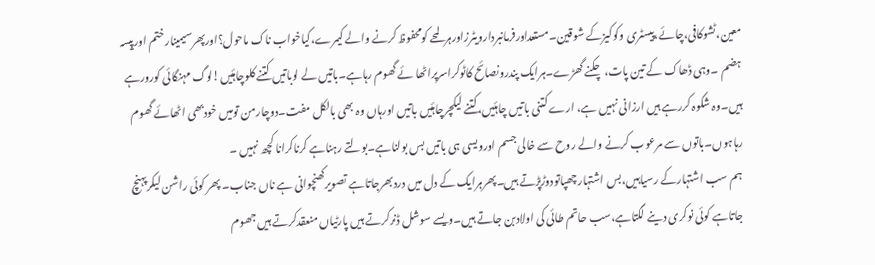معین،ٹشوکافی،چائے،پیسٹری وکوکیزکے شوقین۔مستعداورفرمانبردارویٹرزاورہرلمحے کومحفوظ کرنے والے کیمرے،کیاخواب ناک ماحول؟اورپھرسیمینارختم اورپیسہ ہضم ۔وہی ڈھاک کے تین پات،چکنے گھڑے۔ہرایک پندرونصائح کاٹوکراسرپراٹھا ئے گھوم رہاہے۔باتیں لے لوباتیں کتنے کلوچاہئیں!لوگ مہنگائی کورورہے ہیں۔وہ شکوہ کررہے ہیں ارزانی نہیں ہے، ارے کتنی باتیں چاہئیں،کتنے لیکچرچاہئیں باتیں اورہاں وہ بھی بالکل مفت۔دوچارمن تومیں خودبھی اٹھائے گھوم رہاہوں۔باتوں سے مرعوب کرنے والے روح سے خالی جسم اورویسی ہی باتیں بس بولناہے۔بولتے رہناہے کرناکرانا کچھ نہیں ۔
ہم سب اشتہارکے رسیاہیں،بس اشتہارچھپاتودوڑپڑتے ہیں۔پھرہرایک کے دل میں دردبھرجاتاہے تصویرکھنچوانی ہے ناں جناب۔ پھر کوئی راشن لیکرپہنچ جاتاہے کوئی نوکری دینے لگتاہے،سب حاتم طائی کی اولادبن جاتے ہیں۔ویسے سوشل ڈنرکرتے ہیں پارٹیاں منعقدکرتے ہیں جھوم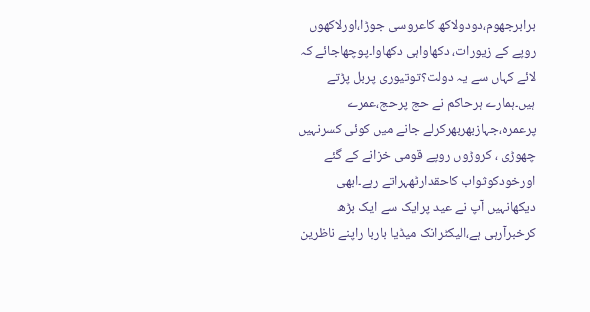برابرجھوم،دودولاکھ کاعروسی جوڑا،اورلاکھوں روپے کے زیورات، دکھاواہی دکھاوا۔پوچھاجائے کہ لائے کہاں سے یہ دولت؟توتیوری پربل پڑتے ہیں۔ہمارے ہرحاکم نے حج پرحج،عمرے پرعمرہ،جہازبھربھرکرلے جانے میں کوئی کسرنہیں چھوڑی ، کروڑوں روپے قومی خزانے کے گئے اورخودکوثواب کاحقدارٹھہراتے رہے۔ابھی دیکھانہیں آپ نے عید پرایک سے ایک بڑھ کرخبرآرہی ہے،الیکٹرانک میڈیا باربا راپنے ناظرین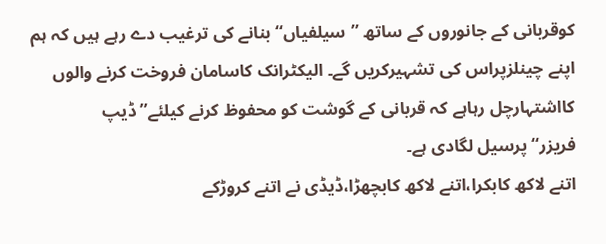کوقربانی کے جانوروں کے ساتھ ’’سیلفیاں‘‘بنانے کی ترغیب دے رہے ہیں کہ ہم اپنے چینلزپراس کی تشہیرکریں گے۔ الیکٹرانک کاسامان فروخت کرنے والوں کااشتہارچل رہاہے کہ قربانی کے گوشت کو محفوظ کرنے کیلئے’’ڈیپ فریزر‘‘پرسیل لگادی ہے۔
اتنے لاکھ کابکرا،اتنے لاکھ کابچھڑا،ڈیڈی نے اتنے کروڑکے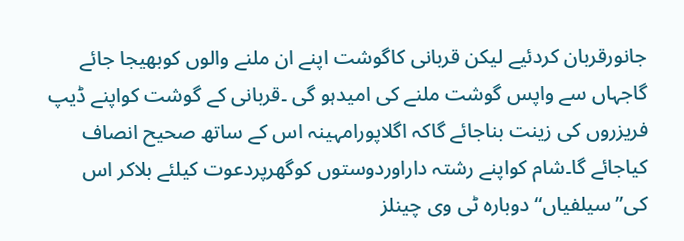جانورقربان کردئیے لیکن قربانی کاگوشت اپنے ان ملنے والوں کوبھیجا جائے گاجہاں سے واپس گوشت ملنے کی امیدہو گی ۔قربانی کے گوشت کواپنے ڈیپ فریزروں کی زینت بناجائے گاکہ اگلاپورامہینہ اس کے ساتھ صحیح انصاف کیاجائے گا۔شام کواپنے رشتہ داراوردوستوں کوگھرپردعوت کیلئے بلاکر اس کی’’سیلفیاں‘‘دوبارہ ٹی وی چینلز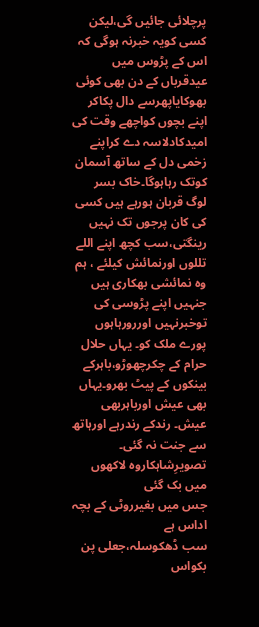پرچلائی جائیں گی،لیکن کسی کویہ خبرنہ ہوگی کہ اس کے پڑوس میں عیدقرباں کے دن بھی کوئی بھوکایاپھرسے دال پکاکر اپنے بچوں کواچھے وقت کی امیدکادلاسہ دے کراپنے زخمی دل کے ساتھ آسمان کوتک رہاہوگا۔خاک بسر لوگ قربان ہورہے ہیں کسی کی کان پرجوں تک نہیں رینگتی،سب کچھ اپنے اللے تللوں اورنمائش کیلئے ، ہم وہ نمائشی بھکاری ہیں جنہیں اپنے پڑوسی کی توخبرنہیں اوررورہاہوں پورے ملک کو۔ یہاں حلال حرام کے چکرچھوڑو،باہرکے بینکوں کے پیٹ بھرو۔یہاں بھی عیش اورباہربھی عیش۔ رندکے رندرہے اورہاتھ سے جنت نہ گئی۔
تصویرِشاہکاروہ لاکھوں میں بک گئی
جس میں بغیرروٹی کے بچہ اداس ہے
سب ڈھکوسلہ،جعلی پن بکواس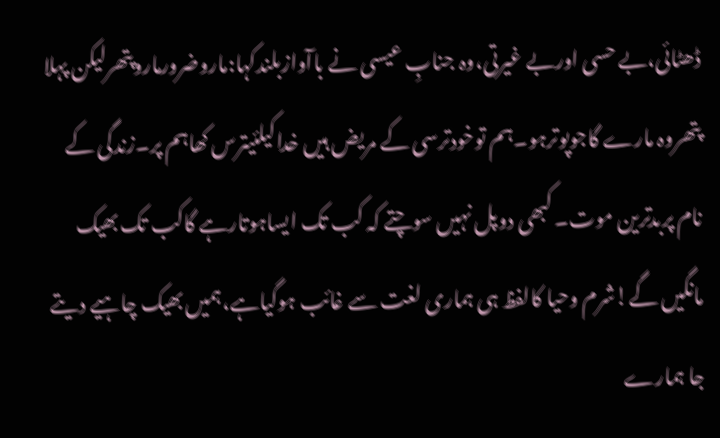ڈھٹائی،بے حسی اوربے غیرتی،وہ جنابِ عیسی نے باآوازبلندکہا:ماروضرورماروپتھرلیکن پہلا پتھروہ مارے گاجوپوترہو۔ہم توخودترسی کے مریض ہیں خداکیلئیترس کھاہم پر۔زندگی کے نام پربدترین موت۔ کبھی دوپل نہیں سوچتے کہ کب تک ایساہوتارہے گاکب تک بھیک مانگیں گے!شرم وحیا کالفظ ہی ہماری لغت سے غائب ہوگیاہے،ہمیں بھیک چاہیے دیتے جا ہمارے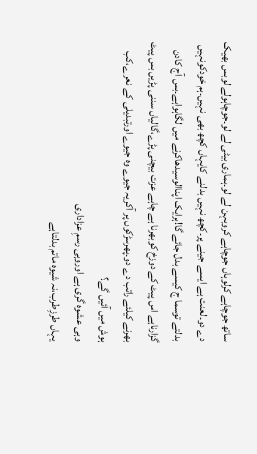ساتھ جوچاہے کرلوہاں جوچاہے کروبہن لے لو۔ہماری بیٹی لے لو۔جوچاہولے لوبس بھیک دے دو۔لعنت ہے ایسے جینے پر۔کچھ نہیں بدلنے کایہاں کچھ بھی نہیں۔ہم خودکونہیں بدلتے توسما ج کیسے بدل جائے گا!ہرایک اپناالوسیدھاکرنے میں لگاہواہے۔بس آج کادن گزارناہے اس پیٹ کے دوزخ کوبھرنا ہے چاہے عزت بیچنی پڑے،گالیاں سننی پڑیں بس پیٹ بھرنے کیلئے راتب دے دو۔پھرسڑکوں پر آکریہ جیوے وہ جیوے اورتبدیلی کے نعرے،کب ہوش میں آئیں گے؟
وہی عشوہ گری ہے اوروہی رسمِ عزاداری
یہاں طرزِطرب،نہ شیوہ ماتم بدلتاہے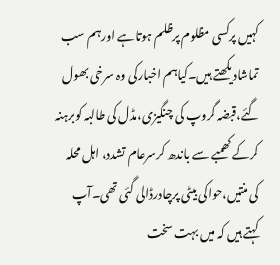کہیں پرکسی مظلوم پرظلم ہوتاہے اورہم سب تماشادیکھتے ہیں۔کیاہم اخبارکی وہ سرخی بھول گئے،قبضہ گروپ کی چنگیزی،مڈل کی طالبہ کوبرہنہ کرکے کھمبے سے باندھ کرسرعام تشدد، اہل محلہ کی منتیں،حواکی بیٹی پرچادرڈالی گئی تھی۔آپ کہتے ہیں کہ میں بہت سخت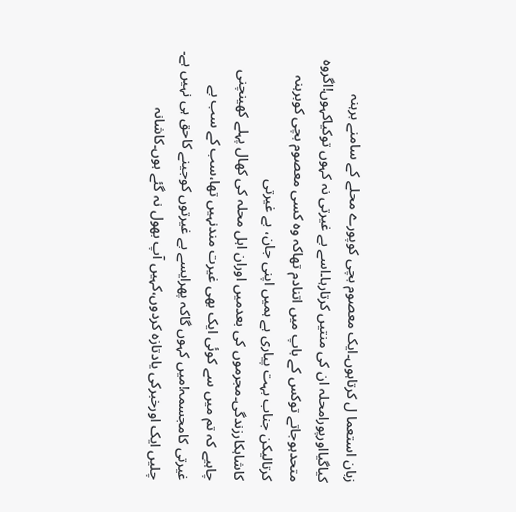زبان استعما ل کرتاہوں۔ایک معصوم بچی کوپورے محلے کے سامنے برہنہ کیاگیااورپورامحلہ ان کی منتیں کرتارہا۔اسے بے غیرتی نہ کہوں توکیاکہوں!اگروہ متحدہوجاتے توکس کے باپ میں اتنادم تھاکہ وہ کسی معصوم بچی کوبرہنہ کرتالیکن جناب بہت پیاری ہے ہمیں اپنی جان، بے غیرتی کاشاہکارزندگی۔مجرموں کی بعدمیں اوران اہل محلہ کی کھال پہلے کھینچنی چاہیے کہ تم میں سے کوئی ایک بھی غیرت مندنہیں تھا،سب کے سب بے غیرتی کامجسمہ!میں کہوں گاکہ پھرایسے بے غیرتوں کوجینے کاحق ہی نہیں ہے۔
چلیں ایک اورخبرکی یادتازہ کردوں،کہیں آپ بھول نہ گئے ہوں۔کاشانہ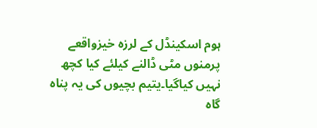ہوم اسکینڈل کے لرزہ خیزواقعے پرمنوں مٹی ڈالنے کیلئے کیا کچھ نہیں کیاگیا۔یتیم بچیوں کی یہ پناہ گاہ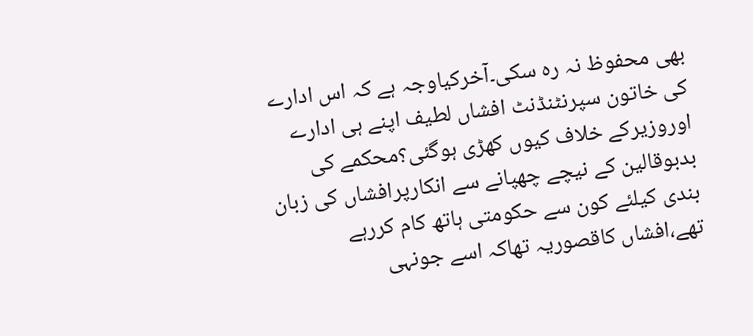بھی محفوظ نہ رہ سکی۔آخرکیاوجہ ہے کہ اس ادارے کی خاتون سپرنٹنڈنٹ افشاں لطیف اپنے ہی ادارے اوروزیرکے خلاف کیوں کھڑی ہوگئی؟محکمے کی بدبوقالین کے نیچے چھپانے سے انکارپرافشاں کی زبان بندی کیلئے کون سے حکومتی ہاتھ کام کررہے تھے،افشاں کاقصوریہ تھاکہ اسے جونہی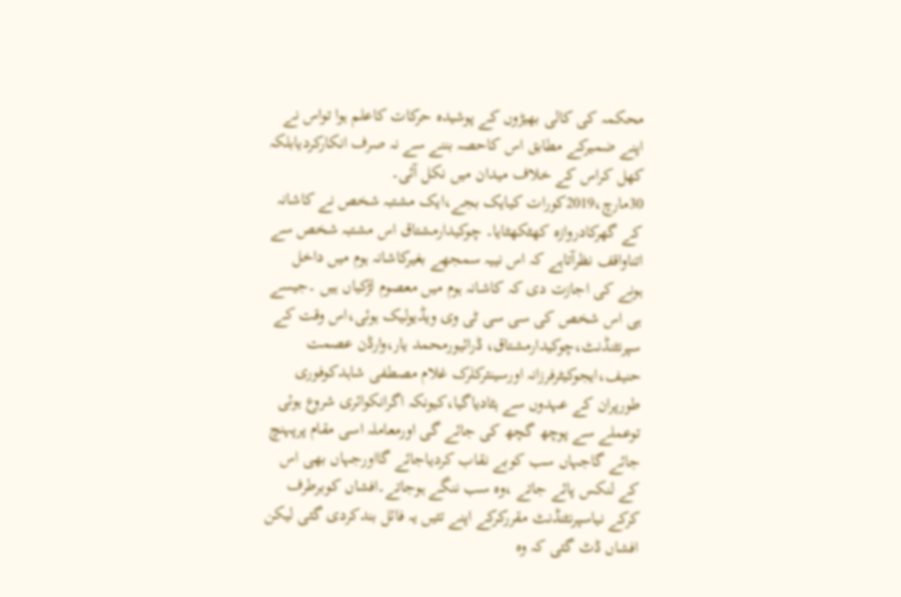محکمہ کی کالی بھیڑوں کے پوشیدہ حرکات کاعلم ہوا تواس نے اپنے ضمیرکے مطابق اس کاحصہ بننے سے نہ صرف انکارکردیابلکہ کھل کراس کے خلاف میدان میں نکل آئی۔
30مارچ،2019کورات کیایک بجے،ایک مشتبہ شخص نے کاشانہ کے گھرکادروازہ کھٹکھٹایا۔ چوکیدارمشتاق اس مشتبہ شخص سے اتناواقف نظرآتاہے کہ اس نییہ سمجھے بغیرکاشانہ ہوم میں داخل ہونے کی اجازت دی کہ کاشانہ ہوم میں معصوم لڑکیاں ہیں ۔جیسے ہی اس شخص کی سی سی ٹی وی ویڈیولیک ہوئی،اس وقت کے سپرنٹنڈنٹ،چوکیدارمشتاق، ڈرائیورمحمد یار،وارڈن عصمت حنیف،ایجوکیٹرفرزانہ اورسینئرکلرک غلام مصطفی شاہدکوفوری طورپران کے عہدوں سے ہٹادیاگیا،کیونکہ اگرانکوائری شروع ہوئی توعملے سے پوچھ گچھ کی جائے گی اورمعاملہ اسی مقام پرپہنچ جائے گاجہاں سب کوبے نقاب کردیاجائے گااورجہاں بھی اس کے لنکس پائے جاتے ،وہ سب ننگے ہوجاتے۔افشاں کوبرطرف کرکے نیاسپرنٹنڈنٹ مقررکرکے اپنے تئیں یہ فائل بندکردی گئی لیکن افشاں ڈٹ گئی کہ وہ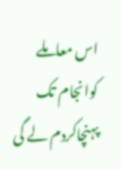اس معاملے کوانجام تک پہنچاکردم لے گی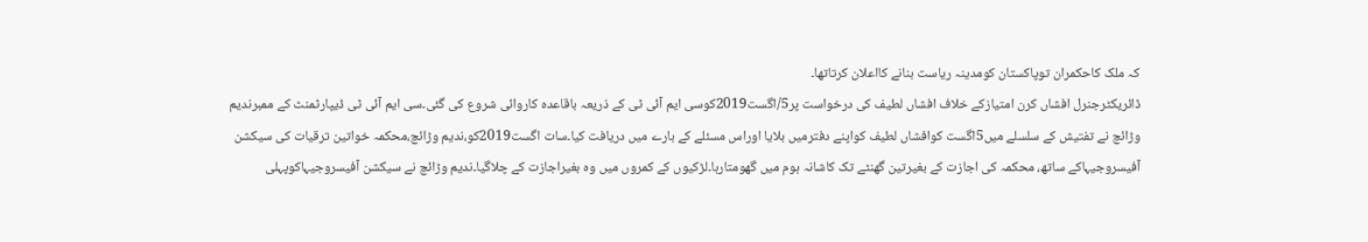کہ ملک کاحکمران توپاکستان کومدینہ ریاست بنانے کااعلان کرتاتھا۔
ڈائریکٹرجنرل افشاں کرن امتیازکے خلاف افشاں لطیف کی درخواست پر5/اگست2019کوسی ایم آئی ٹی کے ذریعہ باقاعدہ کاروائی شروع کی گئی۔سی ایم آئی ٹی ڈیپارٹمنٹ کے ممبرندیم وڑائچ نے تفتیش کے سلسلے میں5اگست کوافشاں لطیف کواپنے دفترمیں بلایا اوراس مسئلے کے بارے میں دریافت کیا۔سات اگست2019کو،ندیم وڑائچ،محکمہ خواتین ترقیات کی سیکشن آفیسروجیہاکے ساتھ، محکمہ کی اجازت کے بغیرتین گھنٹے تک کاشانہ ہوم میں گھومتارہا۔لڑکیوں کے کمروں میں وہ بغیراجازت کے چلاگیا۔ندیم وڑائچ نے سیکشن آفیسروجیہاکوپہلی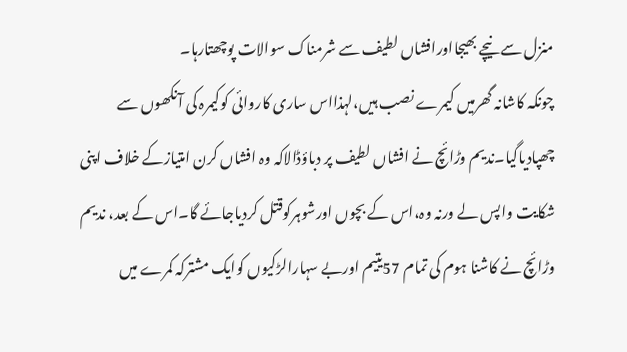منزل سے نیچے بھیجااورافشاں لطیف سے شرمناک سوالات پوچھتارہا۔
چونکہ کاشانہ گھرمیں کیمرے نصب ہیں،لہذااس ساری کاروائی کوکیمرہ کی آنکھوں سے چھپادیاگیا۔ندیم وڑائچ نے افشاں لطیف پر دباؤڈالاکہ وہ افشاں کرن امتیازکے خلاف اپنی شکایت واپس لے ورنہ وہ،اس کے بچوں اورشوہرکوقتل کردیاجائے گا۔اس کے بعد، ندیم وڑائچ نے کاشنا ہوم کی تمام 57یتیم اوربے سہارالڑکیوں کوایک مشترکہ کمرے میں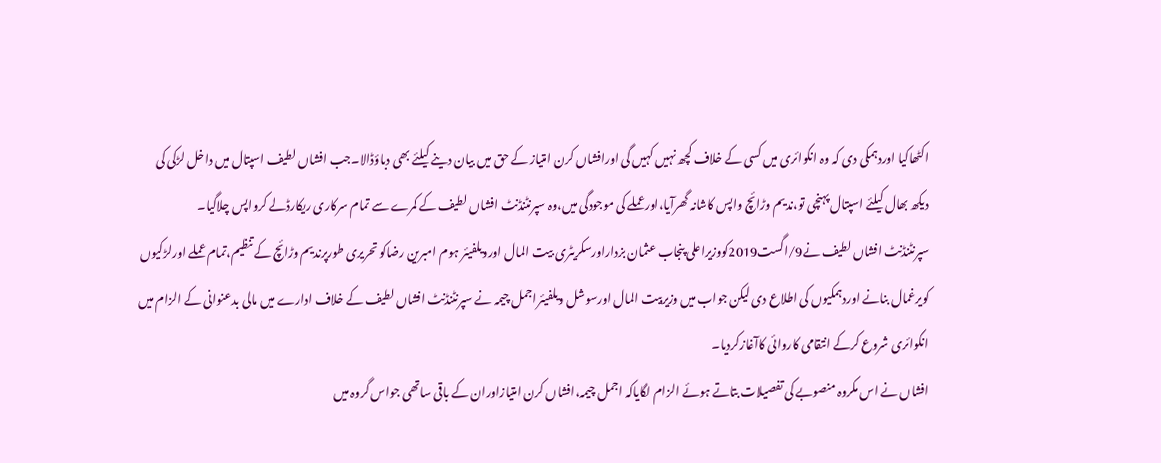اکٹھاکیا اوردہمکی دی کہ وہ انکوائری میں کسی کے خلاف کچھ نہیں کہیں گی اورافشاں کرن امتیاز کے حق میں بیان دینے کیلئے بھی دباؤڈالا۔جب افشاں لطیف اسپتال میں داخل لڑکی کی دیکھ بھال کیلئے اسپتال پہنچی تو،ندیم وڑائچ واپس کاشانہ گھرآیا،اورعملے کی موجودگی میں،وہ سپرنٹنڈنٹ افشاں لطیف کے کمرے سے تمام سرکاری ریکارڈلے کرواپس چلاگیا۔
سپرنٹنڈنٹ افشاں لطیف نے9/اگست2019کووزیراعلی پنجاب عثمان بزداراورسکریٹری بیت المال اورویلفیئر ہوم امبرین رضاکو تحریری طورپرندیم وڑائچ کے تنظیم،تمام عملے اورلڑکیوں کویرغمال بنانے اوردہمکیوں کی اطلاع دی لیکن جواب میں وزیربیت المال اورسوشل ویلفیئراجمل چیمہ نے سپرنٹنڈنٹ افشاں لطیف کے خلاف ادارے میں مالی بدعنوانی کے الزام میں انکوائری شروع کرکے انتقامی کاروائی کاآغازکردیا۔
افشاں نے اس مکروہ منصوبے کی تفصیلات بتاتے ہوئے الزام لگایاکہ اجمل چیمہ،افشاں کرن امتیازاوران کے باقی ساتھی جواس گروہ میں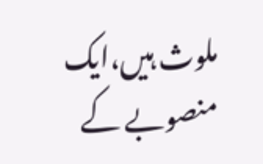ملوث ہیں،ایک منصوبے کے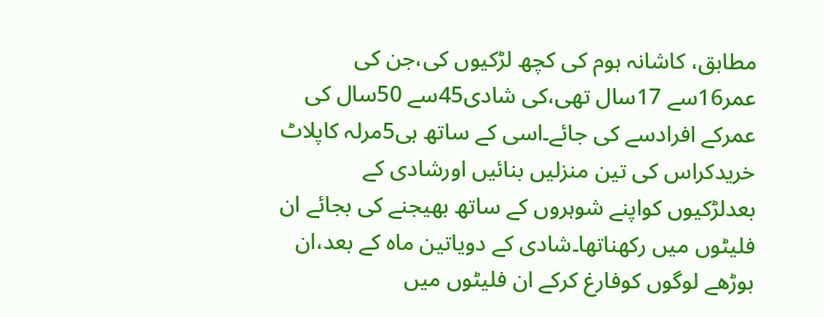مطابق، کاشانہ ہوم کی کچھ لڑکیوں کی،جن کی عمر16سے 17سال تھی،کی شادی45سے 50سال کی عمرکے افرادسے کی جائے۔اسی کے ساتھ ہی5مرلہ کاپلاٹ خریدکراس کی تین منزلیں بنائیں اورشادی کے بعدلڑکیوں کواپنے شوہروں کے ساتھ بھیجنے کی بجائے ان فلیٹوں میں رکھناتھا۔شادی کے دویاتین ماہ کے بعد،ان بوڑھے لوگوں کوفارغ کرکے ان فلیٹوں میں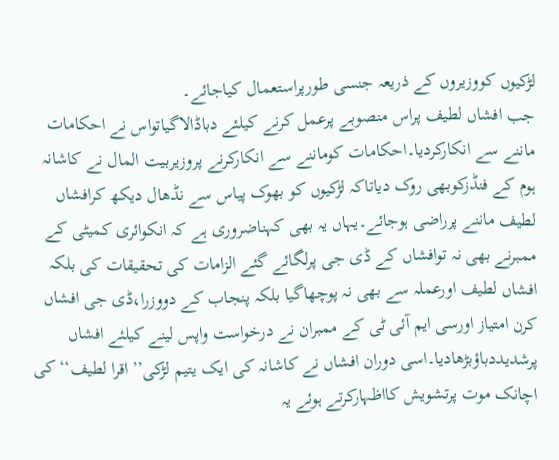لڑکیوں کووزیروں کے ذریعہ جنسی طورپراستعمال کیاجائے۔
جب افشاں لطیف پراس منصوبے پرعمل کرنے کیلئے دباڈالاگیاتواس نے احکامات ماننے سے انکارکردیا۔احکامات کوماننے سے انکارکرنے پروزیربیت المال نے کاشانہ ہوم کے فنڈزکوبھی روک دیاتاکہ لڑکیوں کو بھوک پیاس سے نڈھال دیکھ کرافشاں لطیف ماننے پرراضی ہوجائے۔یہاں یہ بھی کہناضروری ہے کہ انکوائری کمیٹی کے ممبرنے بھی نہ توافشاں کے ڈی جی پرلگائے گئے الزامات کی تحقیقات کی بلکہ افشاں لطیف اورعملہ سے بھی نہ پوچھاگیا بلکہ پنجاب کے دووزرا،ڈی جی افشاں کرن امتیاز اورسی ایم آئی ٹی کے ممبران نے درخواست واپس لینے کیلئے افشاں پرشدیددباؤبڑھادیا۔اسی دوران افشاں نے کاشانہ کی ایک یتیم لڑکی’’ اقرا لطیف‘‘ کی اچانک موت پرتشویش کااظہارکرتے ہوئے یہ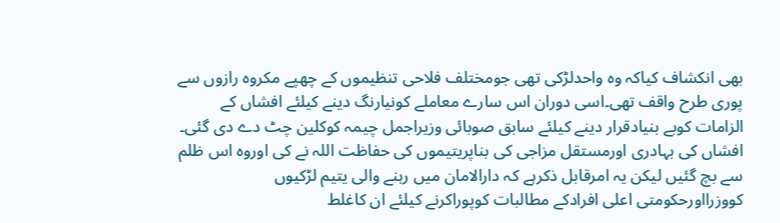بھی انکشاف کیاکہ وہ واحدلڑکی تھی جومختلف فلاحی تنظیموں کے چھپے مکروہ رازوں سے پوری طرح واقف تھی۔اسی دوران اس سارے معاملے کونیارنگ دینے کیلئے افشاں کے الزامات کوبے بنیادقرار دینے کیلئے سابق صوبائی وزیراجمل چیمہ کوکلین چٹ دے دی گئی۔
افشاں کی بہادری اورمستقل مزاجی کی بناپریتیموں کی حفاظت اللہ نے کی اوروہ اس ظلم سے بچ گئیں لیکن یہ امرقابل ذکرہے کہ دارالامان میں رہنے والی یتیم لڑکیوں کووزرااورحکومتی اعلی افرادکے مطالبات کوپوراکرنے کیلئے ان کاغلط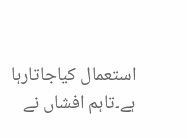استعمال کیاجاتارہا ہے۔تاہم افشاں نے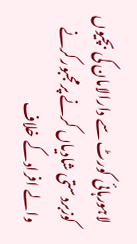لاہورہائی کورٹ سے دارالامان کی بچیوں کوزبردستی شادیاں کرنے پرمجبورکرنے والے افرادکے خلاف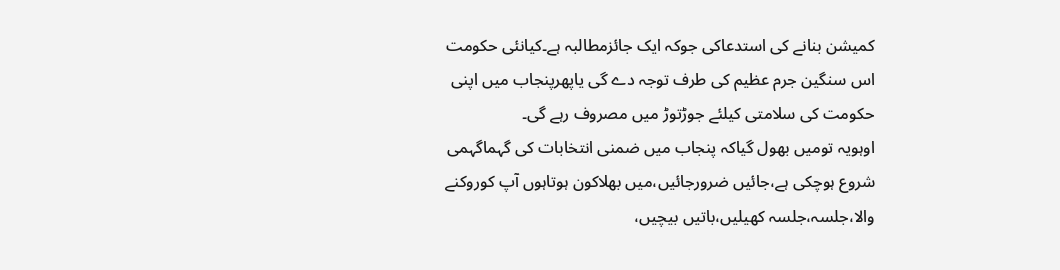کمیشن بنانے کی استدعاکی جوکہ ایک جائزمطالبہ ہے۔کیانئی حکومت اس سنگین جرم عظیم کی طرف توجہ دے گی یاپھرپنجاب میں اپنی حکومت کی سلامتی کیلئے جوڑتوڑ میں مصروف رہے گی۔
اوہویہ تومیں بھول گیاکہ پنجاب میں ضمنی انتخابات کی گہماگہمی شروع ہوچکی ہے،جائیں ضرورجائیں،میں بھلاکون ہوتاہوں آپ کوروکنے والا،جلسہ،جلسہ کھیلیں،باتیں بیچیں،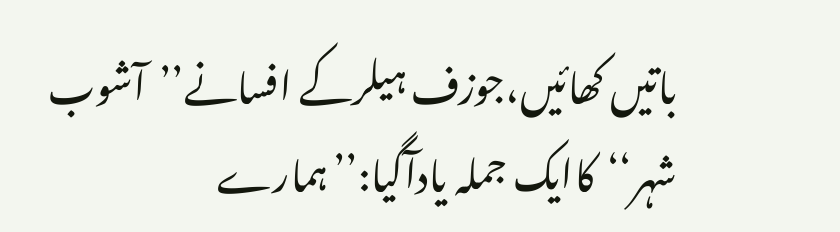باتیں کھائیں،جوزف ہیلرکے افسانے’’آشوب شہر‘‘کاایک جملہ یادآگیا:’’ہمارے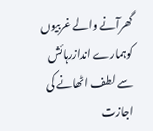گھرآنے والے غربیوں کوہمارے اندازرہائش سے لطف اٹھانے کی اجازت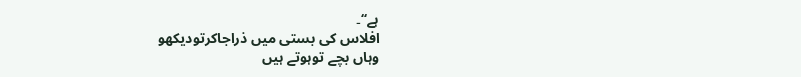ہے‘‘۔
افلاس کی بستی میں ذراجاکرتودیکھو
وہاں بچے توہوتے ہیں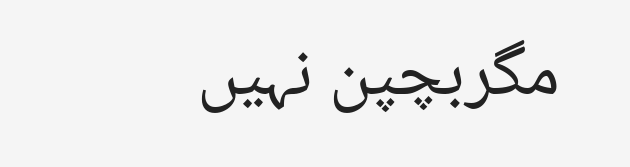مگربچپن نہیں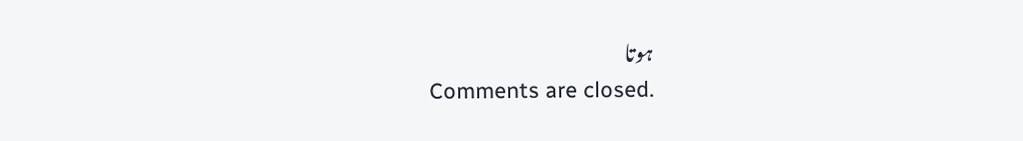ہوتا
Comments are closed.